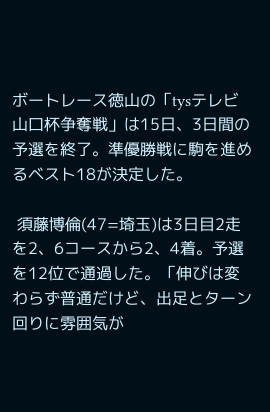ボートレース徳山の「tysテレビ山口杯争奪戦」は15日、3日間の予選を終了。準優勝戦に駒を進めるベスト18が決定した。

 須藤博倫(47=埼玉)は3日目2走を2、6コースから2、4着。予選を12位で通過した。「伸びは変わらず普通だけど、出足とターン回りに雰囲気が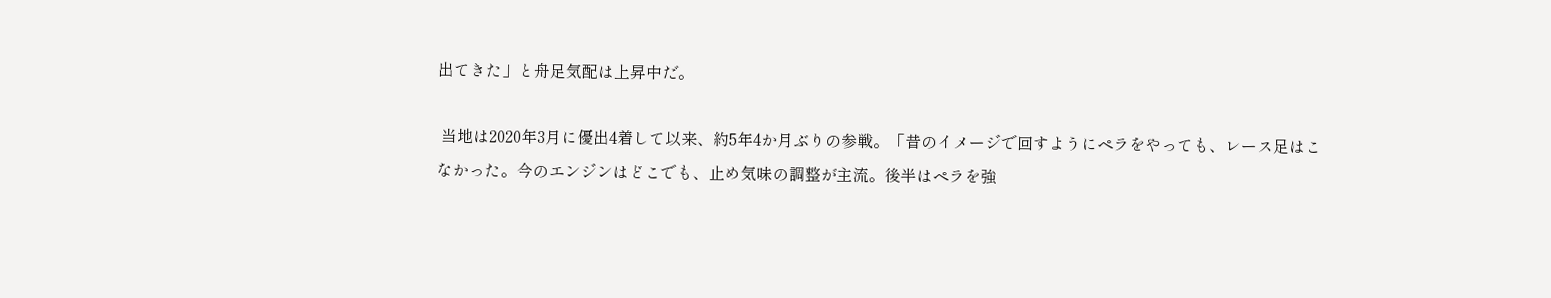出てきた」と舟足気配は上昇中だ。

 当地は2020年3月に優出4着して以来、約5年4か月ぶりの参戦。「昔のイメージで回すようにペラをやっても、レース足はこなかった。今のエンジンはどこでも、止め気味の調整が主流。後半はペラを強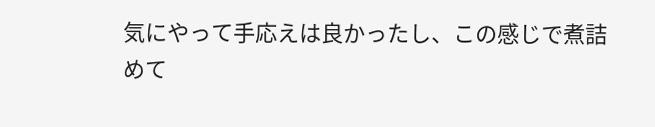気にやって手応えは良かったし、この感じで煮詰めて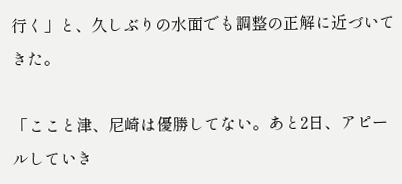行く」と、久しぶりの水面でも調整の正解に近づいてきた。

「ここと津、尼崎は優勝してない。あと2日、アピールしていき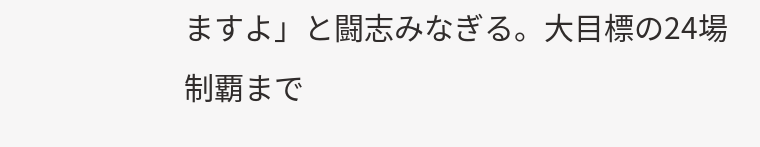ますよ」と闘志みなぎる。大目標の24場制覇まで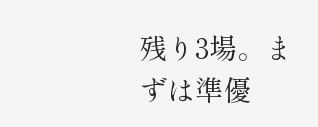残り3場。まずは準優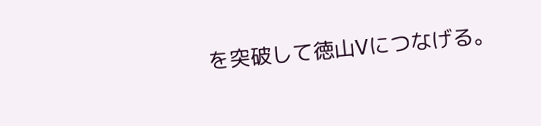を突破して徳山Vにつなげる。